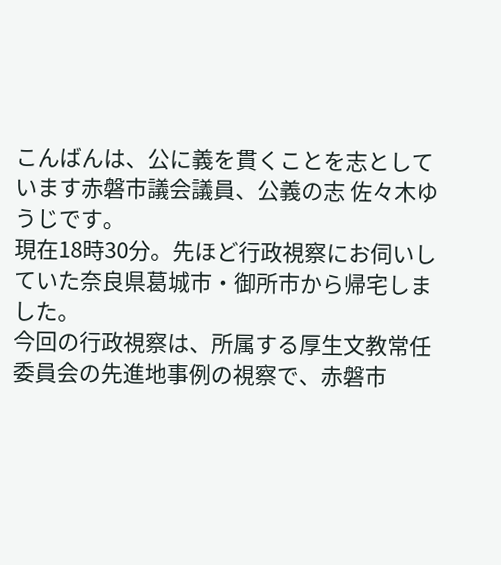こんばんは、公に義を貫くことを志としています赤磐市議会議員、公義の志 佐々木ゆうじです。
現在18時30分。先ほど行政視察にお伺いしていた奈良県葛城市・御所市から帰宅しました。
今回の行政視察は、所属する厚生文教常任委員会の先進地事例の視察で、赤磐市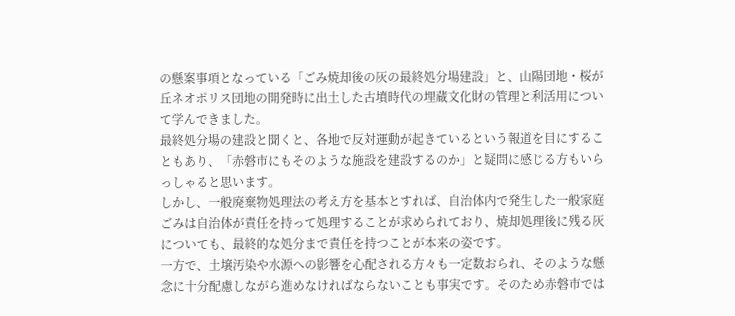の懸案事項となっている「ごみ焼却後の灰の最終処分場建設」と、山陽団地・桜が丘ネオポリス団地の開発時に出土した古墳時代の埋蔵文化財の管理と利活用について学んできました。
最終処分場の建設と聞くと、各地で反対運動が起きているという報道を目にすることもあり、「赤磐市にもそのような施設を建設するのか」と疑問に感じる方もいらっしゃると思います。
しかし、一般廃棄物処理法の考え方を基本とすれば、自治体内で発生した一般家庭ごみは自治体が責任を持って処理することが求められており、焼却処理後に残る灰についても、最終的な処分まで責任を持つことが本来の姿です。
一方で、土壌汚染や水源への影響を心配される方々も一定数おられ、そのような懸念に十分配慮しながら進めなければならないことも事実です。そのため赤磐市では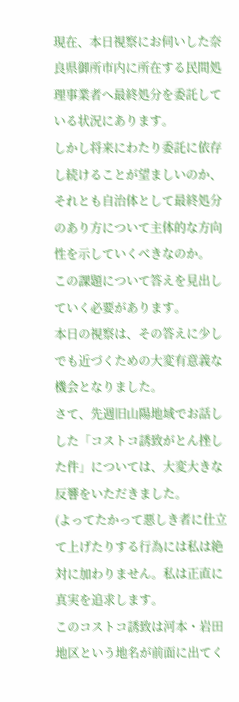現在、本日視察にお伺いした奈良県御所市内に所在する民間処理事業者へ最終処分を委託している状況にあります。
しかし将来にわたり委託に依存し続けることが望ましいのか、それとも自治体として最終処分のあり方について主体的な方向性を示していくべきなのか。
この課題について答えを見出していく必要があります。
本日の視察は、その答えに少しでも近づくための大変有意義な機会となりました。
さて、先週旧山陽地域でお話しした「コストコ誘致がとん挫した件」については、大変大きな反響をいただきました。
(よってたかって悪しき者に仕立て上げたりする行為には私は絶対に加わりません。私は正直に真実を追求します。
このコストコ誘致は河本・岩田地区という地名が前面に出てく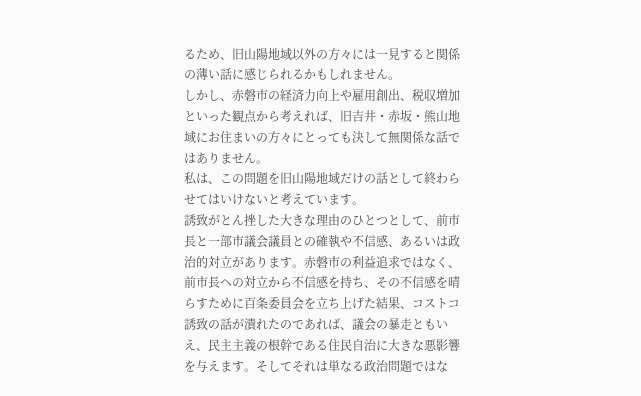るため、旧山陽地域以外の方々には一見すると関係の薄い話に感じられるかもしれません。
しかし、赤磐市の経済力向上や雇用創出、税収増加といった観点から考えれば、旧吉井・赤坂・熊山地域にお住まいの方々にとっても決して無関係な話ではありません。
私は、この問題を旧山陽地域だけの話として終わらせてはいけないと考えています。
誘致がとん挫した大きな理由のひとつとして、前市長と一部市議会議員との確執や不信感、あるいは政治的対立があります。赤磐市の利益追求ではなく、前市長への対立から不信感を持ち、その不信感を晴らすために百条委員会を立ち上げた結果、コストコ誘致の話が潰れたのであれば、議会の暴走ともいえ、民主主義の根幹である住民自治に大きな悪影響を与えます。そしてそれは単なる政治問題ではな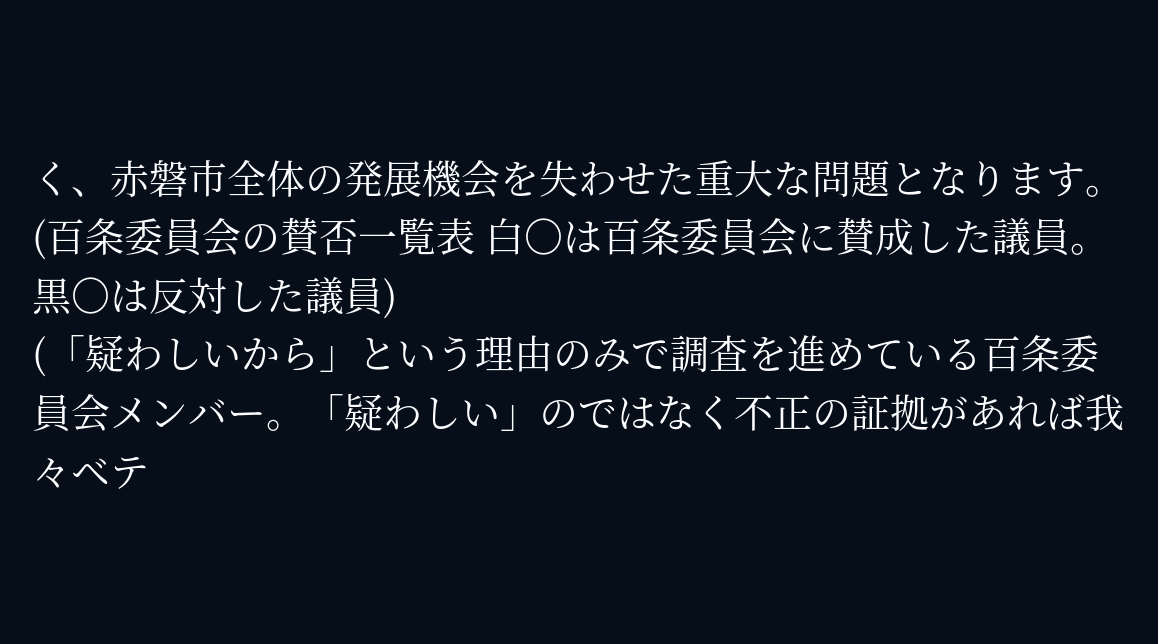く、赤磐市全体の発展機会を失わせた重大な問題となります。
(百条委員会の賛否一覧表 白〇は百条委員会に賛成した議員。黒〇は反対した議員)
(「疑わしいから」という理由のみで調査を進めている百条委員会メンバー。「疑わしい」のではなく不正の証拠があれば我々ベテ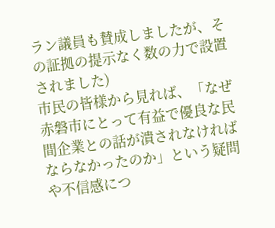ラン議員も賛成しましたが、その証拠の提示なく数の力で設置されました)
市民の皆様から見れば、「なぜ赤磐市にとって有益で優良な民間企業との話が潰されなければならなかったのか」という疑問や不信感につ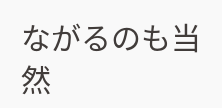ながるのも当然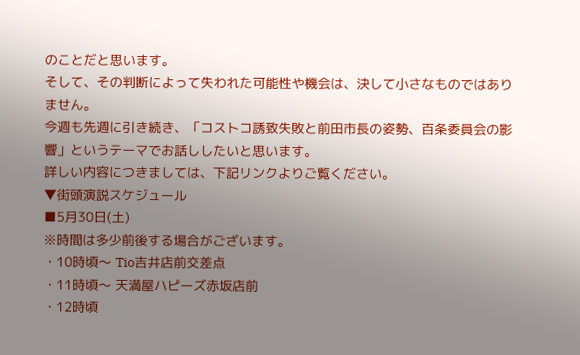のことだと思います。
そして、その判断によって失われた可能性や機会は、決して小さなものではありません。
今週も先週に引き続き、「コストコ誘致失敗と前田市長の姿勢、百条委員会の影響」というテーマでお話ししたいと思います。
詳しい内容につきましては、下記リンクよりご覧ください。
▼街頭演説スケジュール
■5月30日(土)
※時間は多少前後する場合がございます。
・10時頃〜 Tio吉井店前交差点
・11時頃〜 天満屋ハピーズ赤坂店前
・12時頃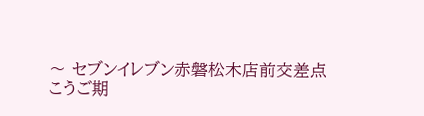〜 セブンイレブン赤磐松木店前交差点
こうご期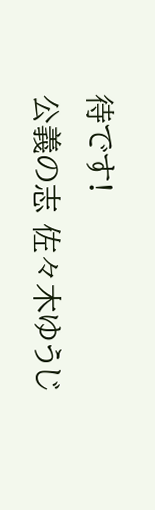待です!
公義の志 佐々木ゆうじ